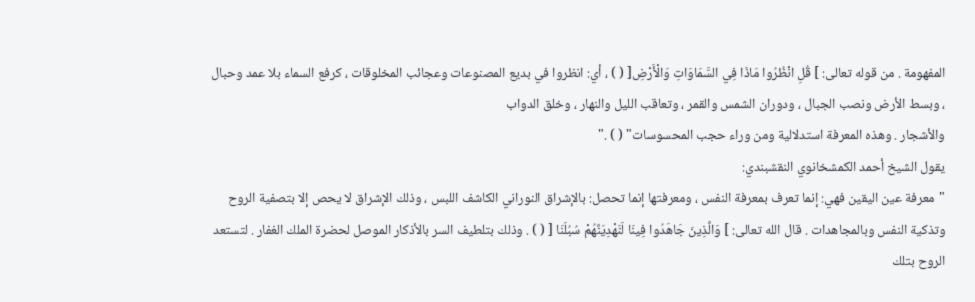المفهومة . من قوله تعالى: ] قُلِ انْظُرُوا مَاذَا فِي السَّمَاوَاتِ وَالْأَرْضِ[ ( ) ، أي: انظروا في بديع المصنوعات وعجائب المخلوقات ، كرفع السماء بلا عمد وحبال ، وبسط الأرض ونصب الجبال ، ودوران الشمس والقمر ، وتعاقب الليل والنهار ، وخلق الدواب
والأشجار . وهذه المعرفة استدلالية ومن وراء حجب المحسوسات" ( ) ."
يقول الشيخ أحمد الكمشخانوي النقشبندي:
"معرفة عين اليقين فهي: إنما تعرف بمعرفة النفس ، ومعرفتها إنما تحصل: بالإشراق النوراني الكاشف اللبس ، وذلك الإشراق لا يحص إلا بتصفية الروح وتذكية النفس وبالمجاهدات . قال الله تعالى: ] وَالَّذِينَ جَاهَدُوا فِينَا لَنَهْدِيَنَّهُمْ سُبُلَنَا [ ( ) . وذلك بتلطيف السر بالأذكار الموصل لحضرة الملك الغفار . لتستعد الروح بتلك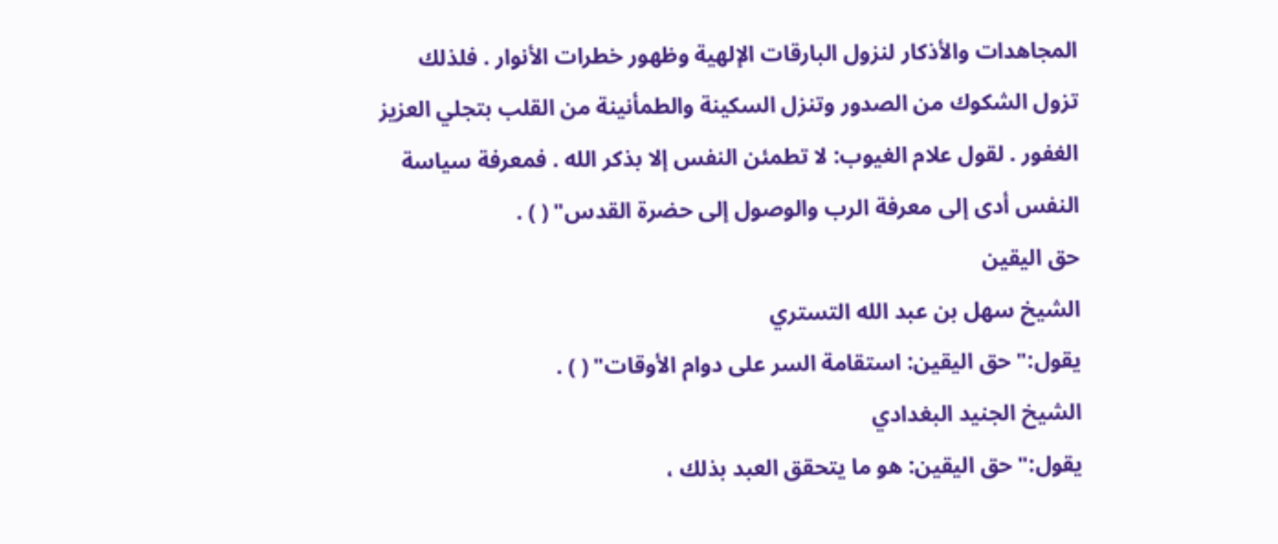المجاهدات والأذكار لنزول البارقات الإلهية وظهور خطرات الأنوار . فلذلك تزول الشكوك من الصدور وتنزل السكينة والطمأنينة من القلب بتجلي العزيز الغفور . لقول علام الغيوب: لا تطمئن النفس إلا بذكر الله . فمعرفة سياسة النفس أدى إلى معرفة الرب والوصول إلى حضرة القدس" ( ) .
حق اليقين
الشيخ سهل بن عبد الله التستري
يقول:"حق اليقين: استقامة السر على دوام الأوقات" ( ) .
الشيخ الجنيد البغدادي
يقول:"حق اليقين: هو ما يتحقق العبد بذلك ،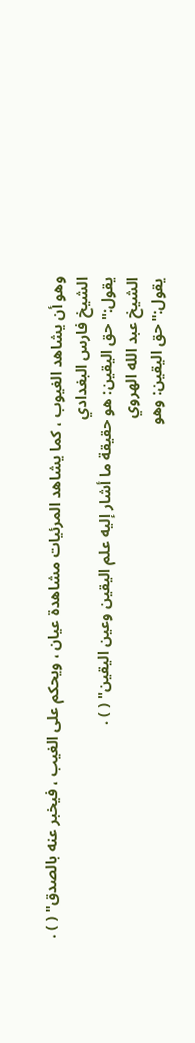وهو أن يشاهد الغيوب ، كما يشاهد المرئيات مشاهدة عيان ، ويحكم على الغيب ، فيخبر عنه بالصدق" ( ) .
الشيخ فارس البغدادي
يقول:"حق اليقين: هو حقيقة ما أشار إليه علم اليقين وعين اليقين" ( ) .
الشيخ عبد الله الهروي
يقول:"حق اليقين: وهو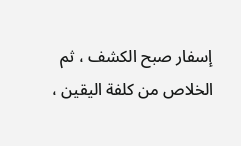إسفار صبح الكشف ، ثم الخلاص من كلفة اليقين ،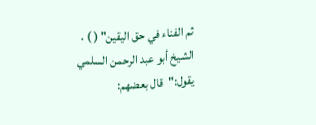ثم الفناء في حق اليقين" ( ) .
الشيخ أبو عبد الرحمن السلمي
يقول:"قال بعضهم: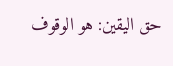حق اليقين: هو الوقوف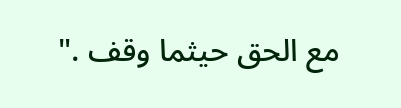مع الحق حيثما وقف ."